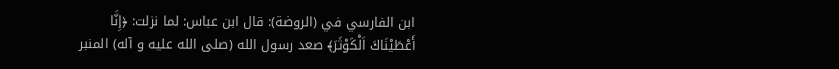ابن الفارسي في (الروضة): قال ابن عباس: لما نزلت: ﴿إِنَّا أَعْطَيْنَاكَ اَلْكَوْثَرَ﴾ صعد رسول الله (صلى الله عليه و آله) المنبر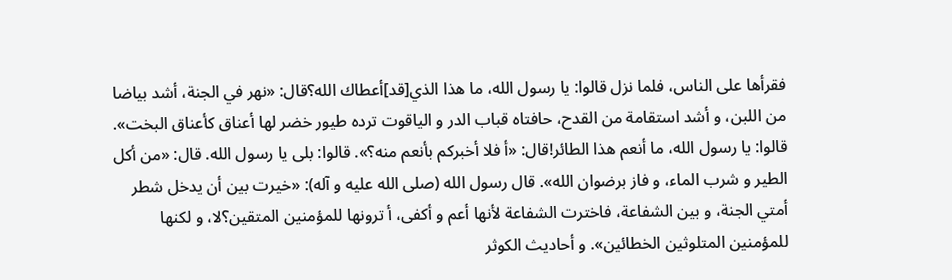فقرأها على الناس، فلما نزل قالوا: يا رسول الله، ما هذا الذي[قد]أعطاك الله؟قال: «نهر في الجنة، أشد بياضا من اللبن، و أشد استقامة من القدح، حافتاه قباب الدر و الياقوت ترده طيور خضر لها أعناق كأعناق البخت». قالوا: يا رسول الله، ما أنعم هذا الطائر!قال: «أ فلا أخبركم بأنعم منه؟». قالوا: بلى يا رسول الله. قال: «من أكل الطير و شرب الماء، و فاز برضوان الله». قال رسول الله (صلى الله عليه و آله): «خيرت بين أن يدخل شطر أمتي الجنة، و بين الشفاعة، فاخترت الشفاعة لأنها أعم و أكفى، أ ترونها للمؤمنين المتقين؟لا، و لكنها للمؤمنين المتلوثين الخطائين». و أحاديث الكوثر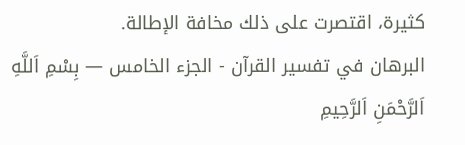كثيرة، اقتصرت على ذلك مخافة الإطالة.
البرهان في تفسير القرآن - الجزء الخامس — بِسْمِ اَللَّهِ اَلرَّحْمَنِ اَلرَّحِيمِ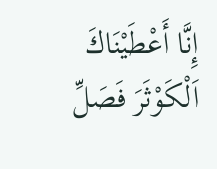إِنَّا أَعْطَيْنَاكَ اَلْكَوْثَرَ فَصَلِّ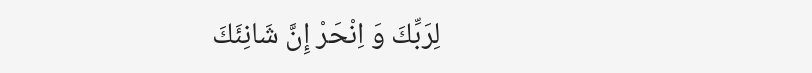لِرَبِّكَ وَ اِنْحَرْ إِنَّ شَانِئَكَ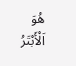هُوَ اَلْأَبْتَرُ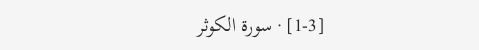[1-3] · سورة الكوثر